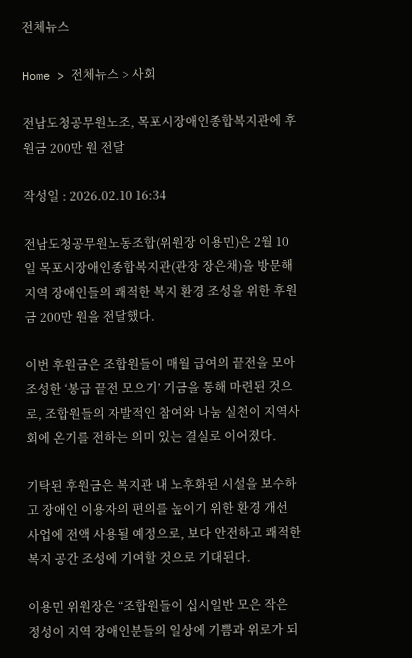전체뉴스

Home > 전체뉴스 > 사회

전남도청공무원노조, 목포시장애인종합복지관에 후원금 200만 원 전달

작성일 : 2026.02.10 16:34

전남도청공무원노동조합(위원장 이용민)은 2월 10일 목포시장애인종합복지관(관장 장은채)을 방문해 지역 장애인들의 쾌적한 복지 환경 조성을 위한 후원금 200만 원을 전달했다.

이번 후원금은 조합원들이 매월 급여의 끝전을 모아 조성한 ‘봉급 끝전 모으기’ 기금을 통해 마련된 것으로, 조합원들의 자발적인 참여와 나눔 실천이 지역사회에 온기를 전하는 의미 있는 결실로 이어졌다.

기탁된 후원금은 복지관 내 노후화된 시설을 보수하고 장애인 이용자의 편의를 높이기 위한 환경 개선 사업에 전액 사용될 예정으로, 보다 안전하고 쾌적한 복지 공간 조성에 기여할 것으로 기대된다.

이용민 위원장은 “조합원들이 십시일반 모은 작은 정성이 지역 장애인분들의 일상에 기쁨과 위로가 되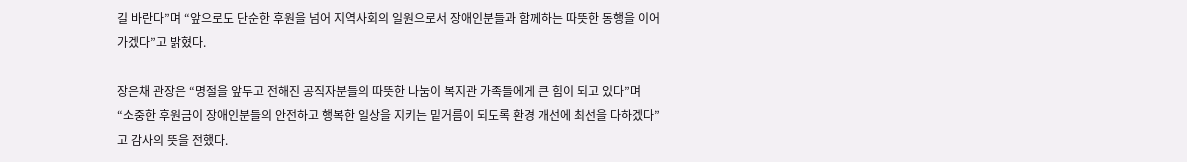길 바란다”며 “앞으로도 단순한 후원을 넘어 지역사회의 일원으로서 장애인분들과 함께하는 따뜻한 동행을 이어가겠다”고 밝혔다.

장은채 관장은 “명절을 앞두고 전해진 공직자분들의 따뜻한 나눔이 복지관 가족들에게 큰 힘이 되고 있다”며 “소중한 후원금이 장애인분들의 안전하고 행복한 일상을 지키는 밑거름이 되도록 환경 개선에 최선을 다하겠다”고 감사의 뜻을 전했다.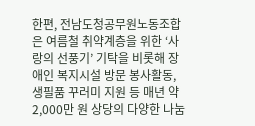한편, 전남도청공무원노동조합은 여름철 취약계층을 위한 ‘사랑의 선풍기’ 기탁을 비롯해 장애인 복지시설 방문 봉사활동, 생필품 꾸러미 지원 등 매년 약 2,000만 원 상당의 다양한 나눔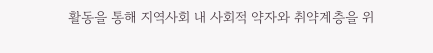활동을 통해 지역사회 내 사회적 약자와 취약계층을 위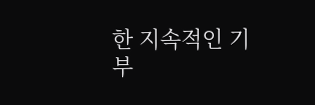한 지속적인 기부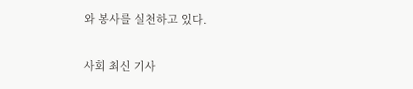와 봉사를 실천하고 있다.

사회 최신 기사